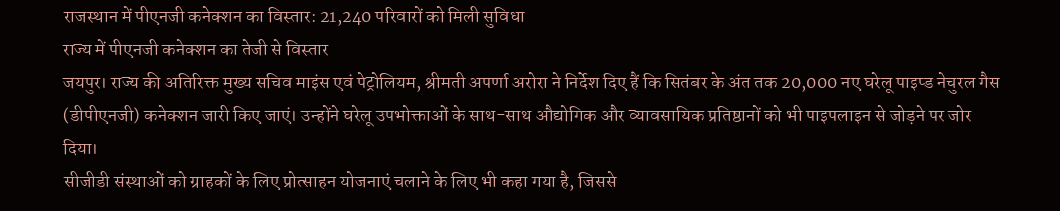राजस्थान में पीएनजी कनेक्शन का विस्तार: 21,240 परिवारों को मिली सुविधा
राज्य में पीएनजी कनेक्शन का तेजी से विस्तार
जयपुर। राज्य की अतिरिक्त मुख्य सचिव माइंस एवं पेट्रोलियम, श्रीमती अपर्णा अरोरा ने निर्देश दिए हैं कि सितंबर के अंत तक 20,000 नए घरेलू पाइप्ड नेचुरल गैस (डीपीएनजी) कनेक्शन जारी किए जाएं। उन्होंने घरेलू उपभोक्ताओं के साथ-साथ औद्योगिक और व्यावसायिक प्रतिष्ठानों को भी पाइपलाइन से जोड़ने पर जोर दिया।
सीजीडी संस्थाओं को ग्राहकों के लिए प्रोत्साहन योजनाएं चलाने के लिए भी कहा गया है, जिससे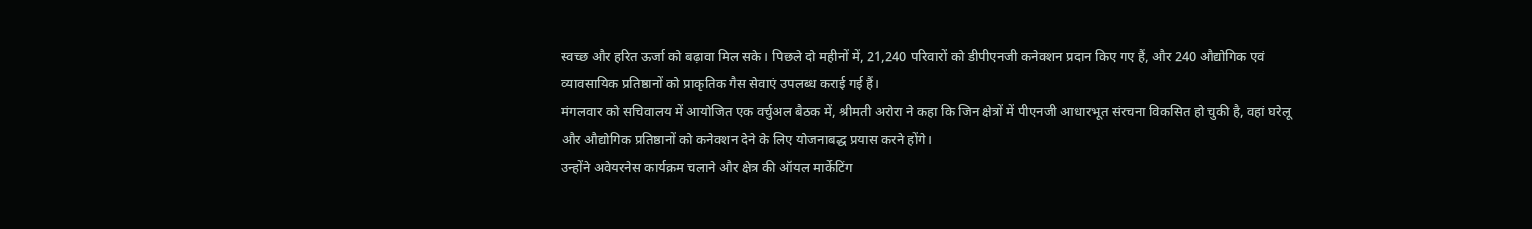स्वच्छ और हरित ऊर्जा को बढ़ावा मिल सके। पिछले दो महीनों में, 21,240 परिवारों को डीपीएनजी कनेक्शन प्रदान किए गए हैं, और 240 औद्योगिक एवं व्यावसायिक प्रतिष्ठानों को प्राकृतिक गैस सेवाएं उपलब्ध कराई गई हैं।
मंगलवार को सचिवालय में आयोजित एक वर्चुअल बैठक में, श्रीमती अरोरा ने कहा कि जिन क्षेत्रों में पीएनजी आधारभूत संरचना विकसित हो चुकी है, वहां घरेलू और औद्योगिक प्रतिष्ठानों को कनेक्शन देने के लिए योजनाबद्ध प्रयास करने होंगे।
उन्होंने अवेयरनेस कार्यक्रम चलाने और क्षेत्र की ऑयल मार्केटिंग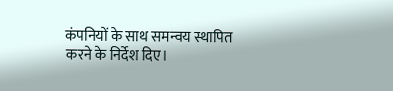कंपनियों के साथ समन्वय स्थापित करने के निर्देश दिए।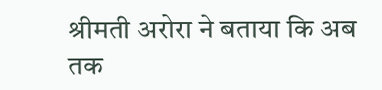श्रीमती अरोरा ने बताया कि अब तक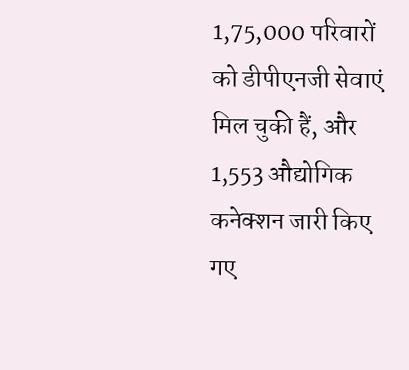1,75,000 परिवारों को डीपीएनजी सेवाएं मिल चुकी हैं, और 1,553 औद्योगिक कनेक्शन जारी किए गए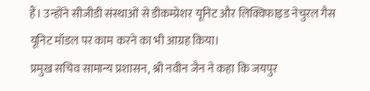हैं। उन्होंने सीजीडी संस्थाओं से डीकम्प्रेशर यूनिट और लिक्विफाइड नेचुरल गैस यूनिट मॉडल पर काम करने का भी आग्रह किया।
प्रमुख सचिव सामान्य प्रशासन, श्री नवीन जैन ने कहा कि जयपुर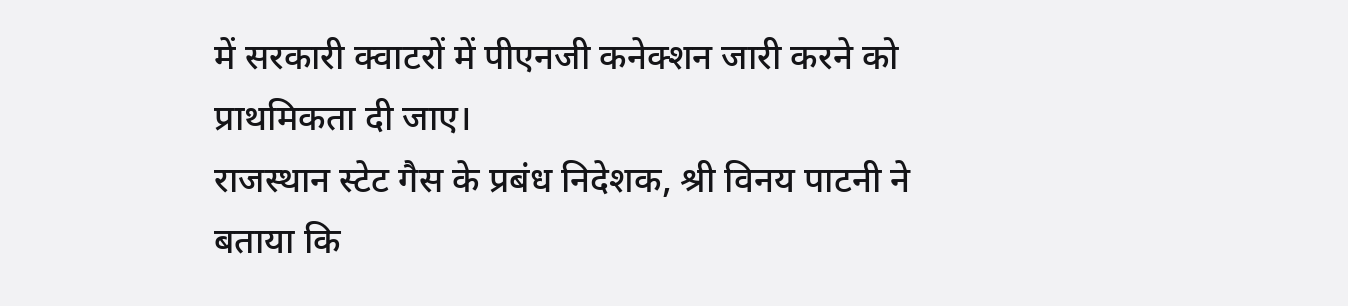में सरकारी क्वाटरों में पीएनजी कनेक्शन जारी करने को प्राथमिकता दी जाए।
राजस्थान स्टेट गैस के प्रबंध निदेशक, श्री विनय पाटनी ने बताया कि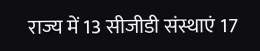राज्य में 13 सीजीडी संस्थाएं 17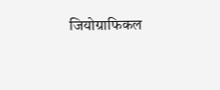जियोग्राफिकल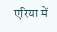एरिया में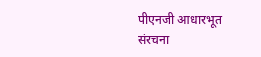पीएनजी आधारभूत संरचना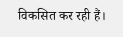विकसित कर रही हैं।